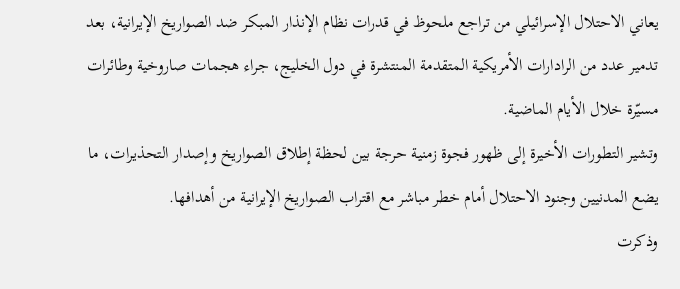يعاني الاحتلال الإسرائيلي من تراجع ملحوظ في قدرات نظام الإنذار المبكر ضد الصواريخ الإيرانية، بعد تدمير عدد من الرادارات الأمريكية المتقدمة المنتشرة في دول الخليج، جراء هجمات صاروخية وطائرات مسيّرة خلال الأيام الماضية.
وتشير التطورات الأخيرة إلى ظهور فجوة زمنية حرجة بين لحظة إطلاق الصواريخ وإصدار التحذيرات، ما يضع المدنيين وجنود الاحتلال أمام خطر مباشر مع اقتراب الصواريخ الإيرانية من أهدافها.
وذكرت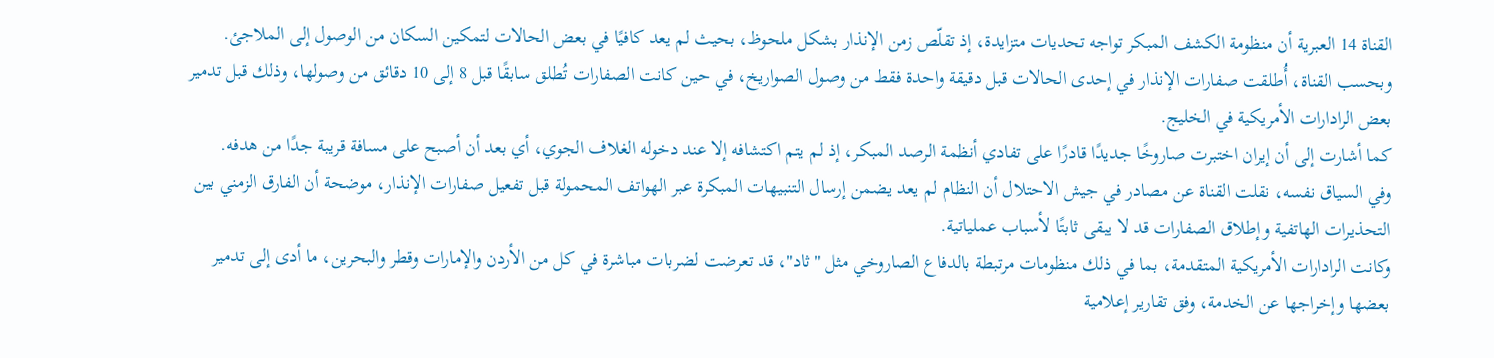القناة 14 العبرية أن منظومة الكشف المبكر تواجه تحديات متزايدة، إذ تقلّص زمن الإنذار بشكل ملحوظ، بحيث لم يعد كافيًا في بعض الحالات لتمكين السكان من الوصول إلى الملاجئ.
وبحسب القناة، أُطلقت صفارات الإنذار في إحدى الحالات قبل دقيقة واحدة فقط من وصول الصواريخ، في حين كانت الصفارات تُطلق سابقًا قبل 8 إلى 10 دقائق من وصولها، وذلك قبل تدمير بعض الرادارات الأمريكية في الخليج.
كما أشارت إلى أن إيران اختبرت صاروخًا جديدًا قادرًا على تفادي أنظمة الرصد المبكر، إذ لم يتم اكتشافه إلا عند دخوله الغلاف الجوي، أي بعد أن أصبح على مسافة قريبة جدًا من هدفه.
وفي السياق نفسه، نقلت القناة عن مصادر في جيش الاحتلال أن النظام لم يعد يضمن إرسال التنبيهات المبكرة عبر الهواتف المحمولة قبل تفعيل صفارات الإنذار، موضحة أن الفارق الزمني بين التحذيرات الهاتفية وإطلاق الصفارات قد لا يبقى ثابتًا لأسباب عملياتية.
وكانت الرادارات الأمريكية المتقدمة، بما في ذلك منظومات مرتبطة بالدفاع الصاروخي مثل "ثاد"، قد تعرضت لضربات مباشرة في كل من الأردن والإمارات وقطر والبحرين، ما أدى إلى تدمير بعضها وإخراجها عن الخدمة، وفق تقارير إعلامية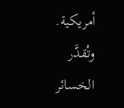أمريكية.
وتُقدَّر الخسائر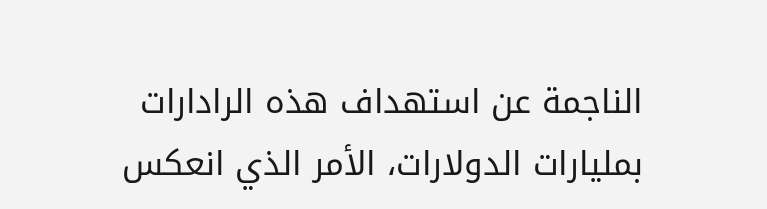الناجمة عن استهداف هذه الرادارات بمليارات الدولارات، الأمر الذي انعكس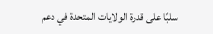سلبًا على قدرة الولايات المتحدة في دعم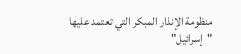منظومة الإنذار المبكر التي تعتمد عليها "إسرائيل"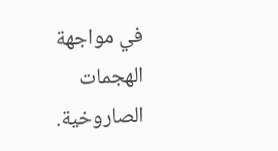في مواجهة الهجمات الصاروخية.